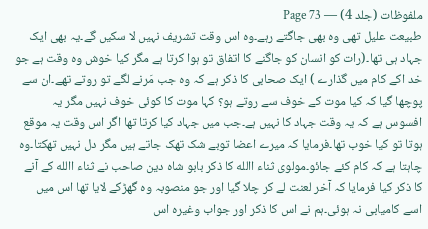ملفوظات (جلد 4) — Page 73
طبیعت علیل تھی وہ بھی جاگتے رہے۔وہ اس وقت تشریف نہیں لا سکیں گے۔یہ بھی ایک جہاد ہی تھا۔(رات کو انسان کو جاگنے کا اتفاق تو ہوا کرتا ہے مگر کیا خوش وہ وقت ہے جو خد اکے کام میں گذارے ) ایک صحابی کا ذکر ہے کہ وہ جب مَرنے لگے تو روتے تھے۔ان سے پوچھا گیا کہ کیا موت کے خوف سے روتے ہو؟ کہا موت کا کوئی خوف نہیں مگر یہ افسوس ہے کہ یہ وقت جہاد کا نہیں ہے۔جب میں جہاد کیا کرتا تھا اگر اس وقت یہ موقع ہوتا تو کیا خوب تھا۔فرمایا کہ میرے اعضا توبے شک تھک جاتے ہیں مگر دل نہیں تھکتا۔وہ چاہتا ہے کہ کام کئے جائو۔مولوی ثناء االله کا ذکر بابو شاہ دین صاحب نے ثناء االله کے آنے کا ذکر کیا فرمایا کہ آخر لعنت لے کر چلا گیا اور جو منصوبہ وہ گھڑکے لایا تھا اس میں اسے کامیابی نہ ہوئی۔ہم نے اس کا ذکر اور جواب وغیرہ اس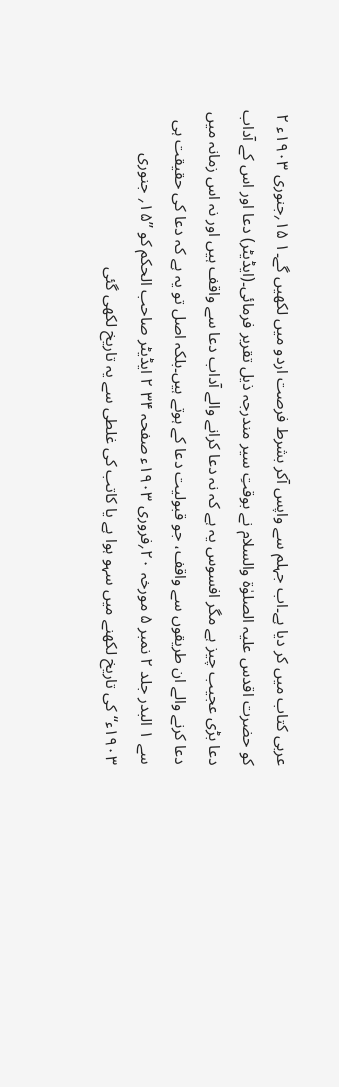عربی کتاب میں کر دیا ہے۔اب جہلم سے واپس آکر بشرط فرصت اردو میں لکھیں گے۔۱ ۱۵؍جنوری ۱۹۰۳ء ۲ کو حضرت اقدس علیہ الصلوٰۃ والسلام نے بوقتِ سیر مندرجہ ذیل تقریر فرمائی۔(ایڈیٹر) دعا اور اس کے آداب دعا بڑی عجیب چیز ہے مگر افسوس یہ ہے کہ نہ دعا کرانے والے آداب دعا سے واقف ہیں اور نہ اس زمانہ میں دعا کرنے والے ان طریقوں سے واقف، جو قبولیت دعا کے ہوتے ہیں۔بلکہ اصل تو یہ ہے کہ دعا کی حقیقت ہی سے ۱ البدر جلد ۲ نمبر ۵ مورخہ ۲۰؍فروری ۱۹۰۳ء صفحہ ۳۴ ۲ ایڈیٹر صاحب الحکم کو ’’۱۵؍ جنوری ۱۹۰۳ء‘‘ کی تاریخ لکھنے میں سہو ہوا ہے یا کاتب کی غلطی سے یہ تاریخ لکھی گئی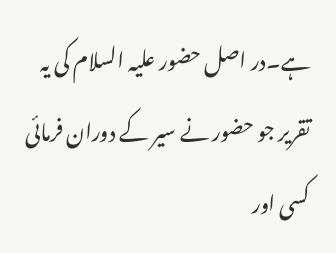ہے۔در اصل حضور علیہ السلام کی یہ تقریر جو حضور نے سیر کے دوران فرمائی کسی اور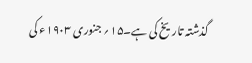گذشتہ تاریخ کی ہے۔۱۵؍ جنوری ۱۹۰۳ء کی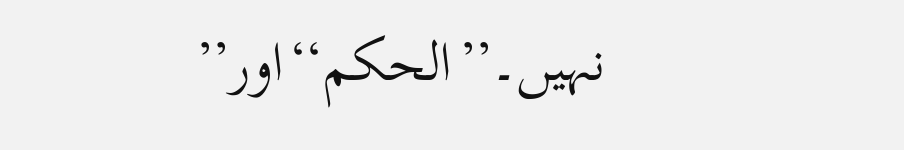نہیں۔’’الحکم‘‘اور’’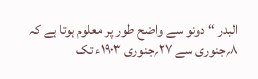البدر ‘‘ دونو سے واضح طور پر معلوم ہوتا ہے کہ ۸؍جنوری سے ۲۷؍جنوری ۱۹۰۳ء تک